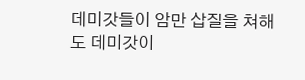데미갓들이 암만 삽질을 쳐해도 데미갓이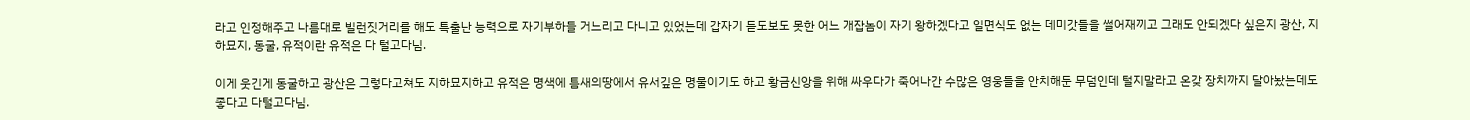라고 인정해주고 나름대로 빌런짓거리를 해도 특출난 능력으로 자기부하들 거느리고 다니고 있었는데 갑자기 듣도보도 못한 어느 개잡놈이 자기 왕하겠다고 일면식도 없는 데미갓들을 썰어재끼고 그래도 안되겠다 싶은지 광산, 지하묘지, 동굴, 유적이란 유적은 다 털고다님.

이게 웃긴게 동굴하고 광산은 그렇다고쳐도 지하묘지하고 유적은 명색에 틈새의땅에서 유서깊은 명물이기도 하고 황금신앙을 위해 싸우다가 죽어나간 수많은 영웅들을 안치해둔 무덤인데 털지말라고 온갖 장치까지 달아놨는데도 좋다고 다털고다님.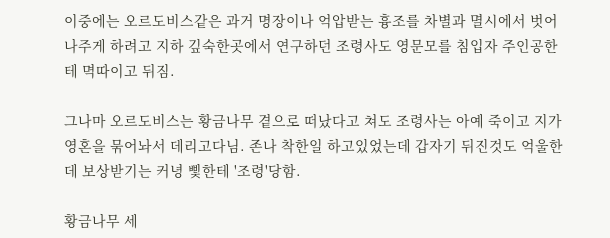이중에는 오르도비스같은 과거 명장이나 억압받는 흉조를 차별과 멸시에서 벗어나주게 하려고 지하 깊숙한곳에서 연구하던 조령사도 영문모를 침입자 주인공한테 멱따이고 뒤짐.

그나마 오르도비스는 황금나무 곁으로 떠났다고 쳐도 조령사는 아예 죽이고 지가 영혼을 묶어놔서 데리고다님. 존나 착한일 하고있었는데 갑자기 뒤진것도 억울한데 보상받기는 커녕 삧한테 '조령'당함.

황금나무 세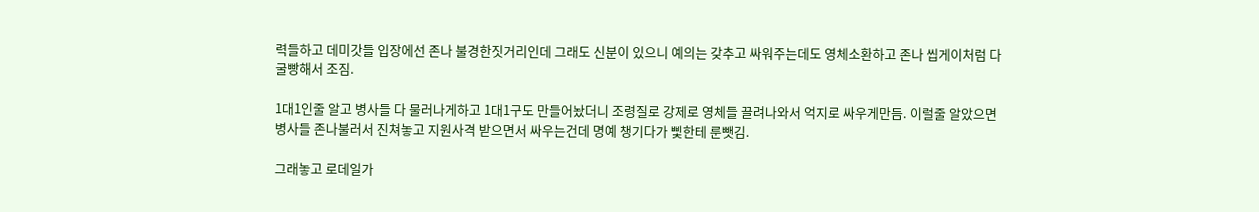력들하고 데미갓들 입장에선 존나 불경한짓거리인데 그래도 신분이 있으니 예의는 갖추고 싸워주는데도 영체소환하고 존나 씹게이처럼 다굴빵해서 조짐.

1대1인줄 알고 병사들 다 물러나게하고 1대1구도 만들어놨더니 조령질로 강제로 영체들 끌려나와서 억지로 싸우게만듬. 이럴줄 알았으면 병사들 존나불러서 진쳐놓고 지원사격 받으면서 싸우는건데 명예 챙기다가 삧한테 룬뺏김.

그래놓고 로데일가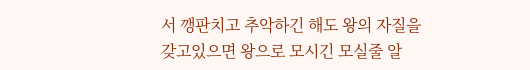서 깽판치고 추악하긴 해도 왕의 자질을 갖고있으면 왕으로 모시긴 모실줄 알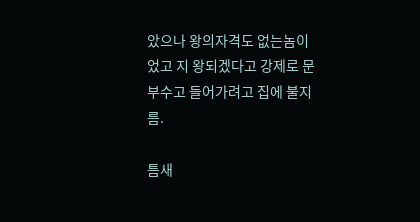았으나 왕의자격도 없는놈이었고 지 왕되겠다고 강제로 문 부수고 들어가려고 집에 불지름.

틈새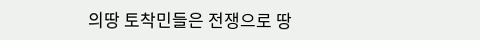의땅 토착민들은 전쟁으로 땅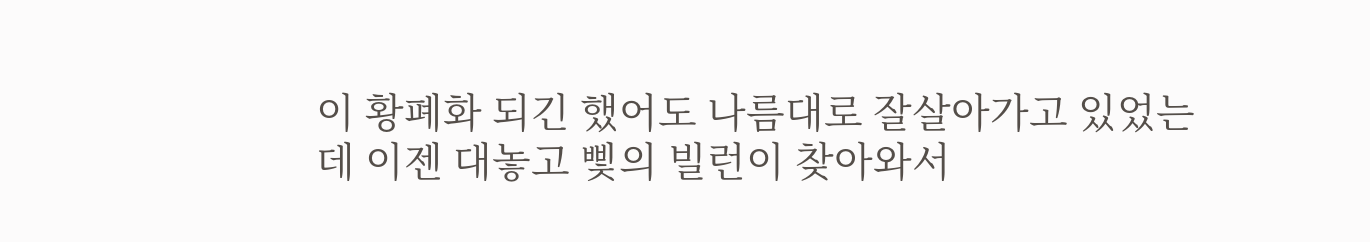이 황폐화 되긴 했어도 나름대로 잘살아가고 있었는데 이젠 대놓고 삧의 빌런이 찾아와서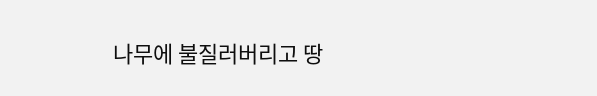나무에 불질러버리고 땅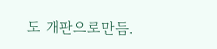도 개판으로만듬.